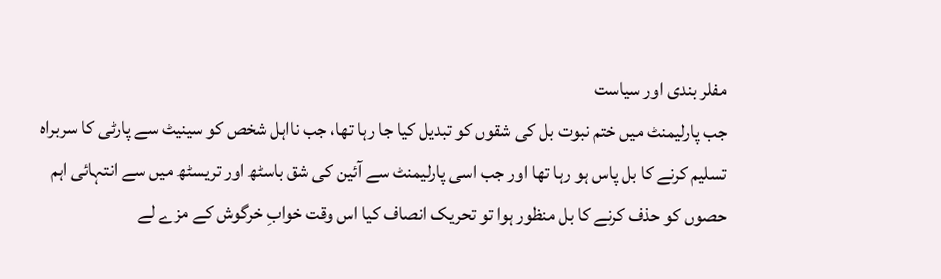مفلر بندی اور سیاست
جب پارلیمنٹ میں ختم نبوت بل کی شقوں کو تبدیل کیا جا رہا تھا، جب نااہل شخص کو سینیٹ سے پارٹی کا سربراہ تسلیم کرنے کا بل پاس ہو رہا تھا اور جب اسی پارلیمنٹ سے آئین کی شق باسٹھ اور تریسٹھ میں سے انتہائی اہم حصوں کو حذف کرنے کا بل منظور ہوا تو تحریک انصاف کیا اس وقت خوابِ خرگوش کے مزے لے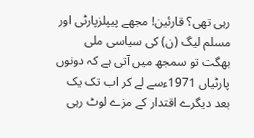رہی تھی؟ قارئین! مجھے پیپلزپارٹی اور مسلم لیگ (ن) کی سیاسی ملی بھگت تو سمجھ میں آتی ہے کہ دونوں پارٹیاں 1971ءسے لے کر اب تک یک بعد دیگرے اقتدار کے مزے لوٹ رہی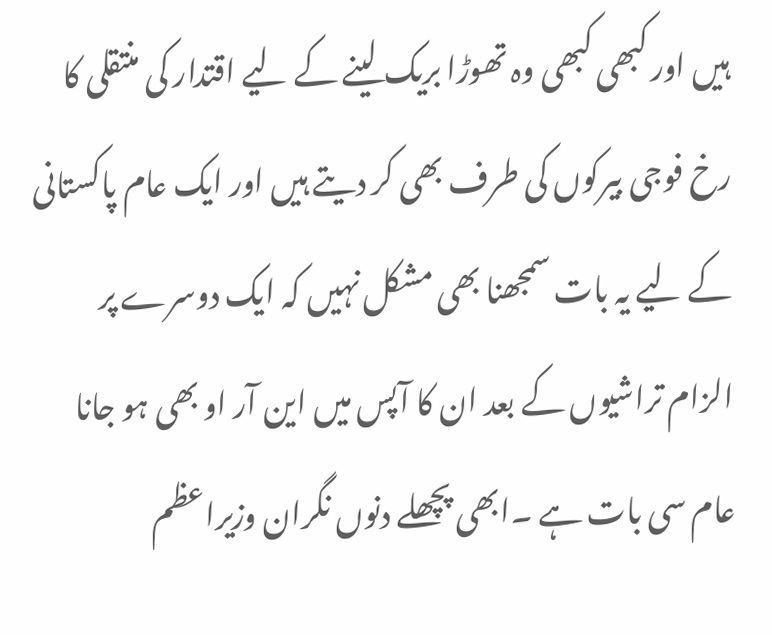ہیں اور کبھی کبھی وہ تھوڑا بریک لینے کے لیے اقتدار کی منتقلی کا رخ فوجی بیرکوں کی طرف بھی کر دیتے ہیں اور ایک عام پاکستانی کے لیے یہ بات سمجھنا بھی مشکل نہیں کہ ایک دوسرے پر الزام تراشیوں کے بعد ان کا آپس میں این آر او بھی ہو جانا عام سی بات ہے ۔ابھی پچھلے دنوں نگران وزیراعظم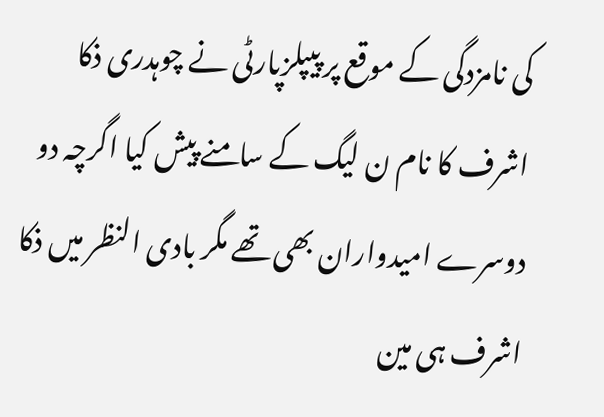کی نامزدگی کے موقع پر پیپلزپارٹی نے چوہدری ذکا اشرف کا نام ن لیگ کے سامنے پیش کیا اگرچہ دو دوسرے امیدواران بھی تھے مگر بادی النظر میں ذکا اشرف ہی مین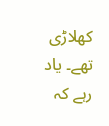کھلاڑی تھے۔ یاد رہے کہ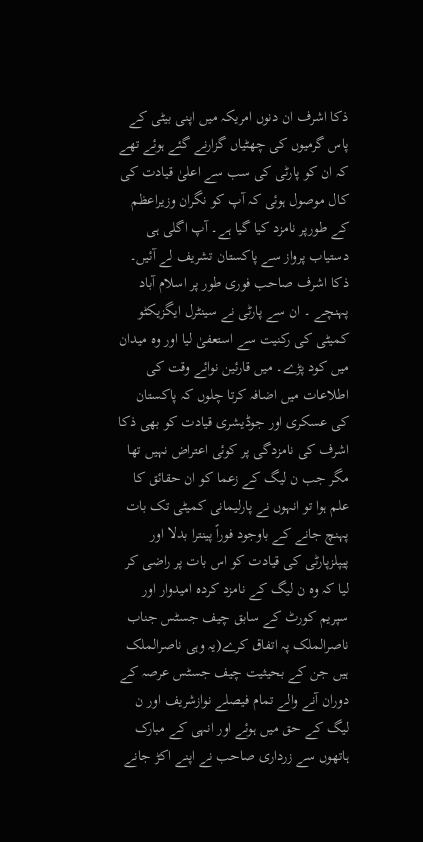ذکا اشرف ان دنوں امریکہ میں اپنی بیٹی کے پاس گرمیوں کی چھٹیاں گزارنے گئے ہوئے تھے کہ ان کو پارٹی کی سب سے اعلیٰ قیادت کی کال موصول ہوئی کہ آپ کو نگران وزیراعظم کے طورپر نامزد کیا گیا ہے۔ آپ اگلی ہی دستیاب پرواز سے پاکستان تشریف لے آئیں۔ ذکا اشرف صاحب فوری طور پر اسلام آباد پہنچے ۔ ان سے پارٹی نے سینٹرل ایگزیکٹو کمیٹی کی رکنیت سے استعفیٰ لیا اور وہ میدان میں کود پڑے۔ میں قارئین نوائے وقت کی اطلاعات میں اضافہ کرتا چلوں کہ پاکستان کی عسکری اور جوڈیشری قیادت کو بھی ذکا اشرف کی نامزدگی پر کوئی اعتراض نہیں تھا مگر جب ن لیگ کے زعما کو ان حقائق کا علم ہوا تو انہوں نے پارلیمانی کمیٹی تک بات پہنچ جانے کے باوجود فوراً پینترا بدلا اور پیپلزپارٹی کی قیادت کو اس بات پر راضی کر لیا کہ وہ ن لیگ کے نامزد کردہ امیدوار اور سپریم کورٹ کے سابق چیف جسٹس جناب ناصرالملک پہ اتفاق کرے(یہ وہی ناصرالملک ہیں جن کے بحیثیت چیف جسٹس عرصہ کے دوران آنے والے تمام فیصلے نوازشریف اور ن لیگ کے حق میں ہوئے اور انہی کے مبارک ہاتھوں سے زرداری صاحب نے اپنے اکڑ جانے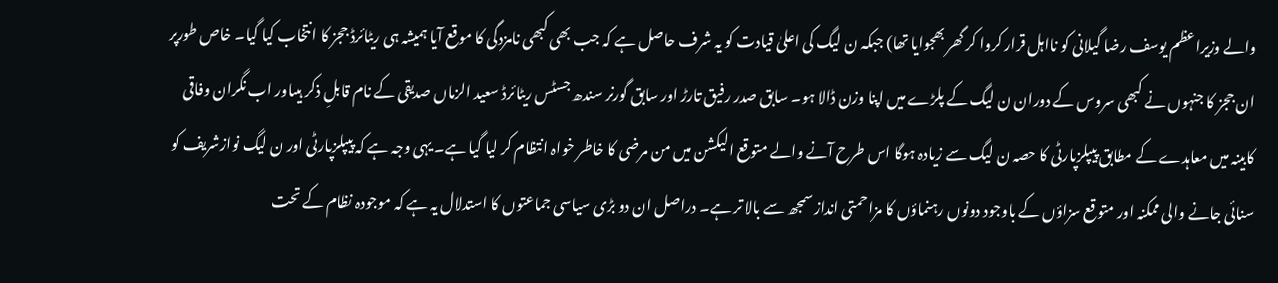والے وزیراعظم یوسف رضا گیلانی کو نااہل قرار کروا کر گھر بھجوایا تھا) جبکہ ن لیگ کی اعلیٰ قیادت کو یہ شرف حاصل ہے کہ جب بھی کبھی نامزدگی کا موقع آیا ہمیشہ ہی ریٹائرڈ ججز کا انتخاب کیا گیا۔ خاص طورپر ان ججز کا جنہوں نے کبھی سروس کے دوران ن لیگ کے پلڑے میں اپنا وزن ڈالا ہو۔ سابق صدر رفیق تارڑ اور سابق گورنر سندھ جسٹس ریٹائرڈ سعید الزماں صدیقی کے نام قابلِ ذکر ہیںاور اب نگران وفاقی کابینہ میں معاہدے کے مطابق پیپلزپارٹی کا حصہ ن لیگ سے زیادہ ہوگا اس طرح آنے والے متوقع الیکشن میں من مرضی کا خاطر خواہ انتظام کر لیا گیا ہے۔ یہی وجہ ہے کہ پیپلزپارٹی اور ن لیگ نوازشریف کو سنائی جانے والی ممکنہ اور متوقع سزاؤں کے باوجود دونوں رہنماؤں کا مزاحمتی انداز سمجھ سے بالا تر ہے۔ دراصل ان دو بڑی سیاسی جماعتوں کا استدلال یہ ہے کہ موجودہ نظام کے تحت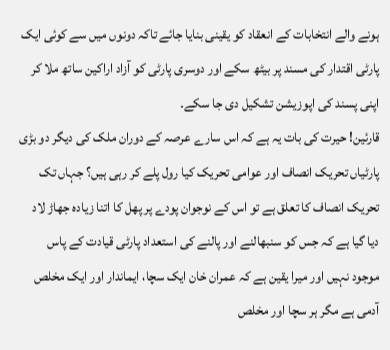ہونے والے انتخابات کے انعقاد کو یقینی بنایا جائے تاکہ دونوں میں سے کوئی ایک پارٹی اقتدار کی مسند پر بیٹھ سکے اور دوسری پارٹی کو آزاد اراکین ساتھ ملا کر اپنی پسند کی اپوزیشن تشکیل دی جا سکے۔
قارئین! حیرت کی بات یہ ہے کہ اس سارے عرصہ کے دوران ملک کی دیگر دو بڑی پارٹیاں تحریک انصاف اور عوامی تحریک کیا رول پلے کر رہی ہیں؟ جہاں تک تحریک انصاف کا تعلق ہے تو اس کے نوجوان پودے پر پھل کا اتنا زیادہ جھاڑ لاد دیا گیا ہے کہ جس کو سنبھالنے اور پالنے کی استعداد پارٹی قیادت کے پاس موجود نہیں اور میرا یقین ہے کہ عمران خان ایک سچا، ایماندار اور ایک مخلص آدمی ہے مگر ہر سچا اور مخلص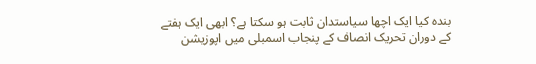بندہ کیا ایک اچھا سیاستدان ثابت ہو سکتا ہے؟ ابھی ایک ہفتے کے دوران تحریک انصاف کے پنجاب اسمبلی میں اپوزیشن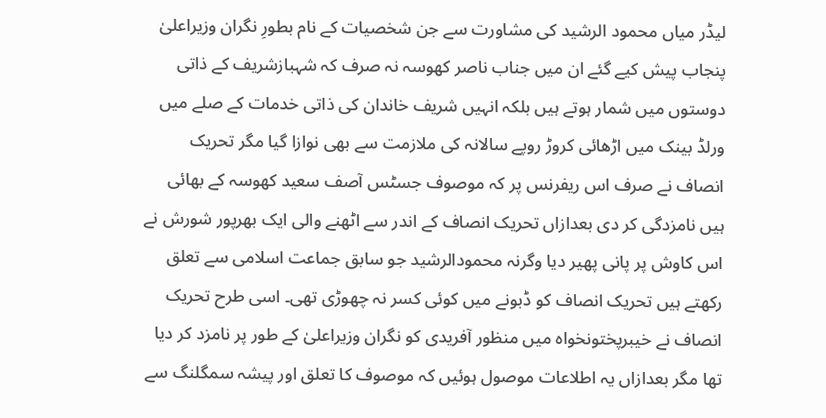لیڈر میاں محمود الرشید کی مشاورت سے جن شخصیات کے نام بطورِ نگران وزیراعلیٰ پنجاب پیش کیے گئے ان میں جناب ناصر کھوسہ نہ صرف کہ شہبازشریف کے ذاتی دوستوں میں شمار ہوتے ہیں بلکہ انہیں شریف خاندان کی ذاتی خدمات کے صلے میں ورلڈ بینک میں اڑھائی کروڑ روپے سالانہ کی ملازمت سے بھی نوازا گیا مگر تحریک انصاف نے صرف اس ریفرنس پر کہ موصوف جسٹس آصف سعید کھوسہ کے بھائی ہیں نامزدگی کر دی بعدازاں تحریک انصاف کے اندر سے اٹھنے والی ایک بھرپور شورش نے اس کاوش پر پانی پھیر دیا وگرنہ محمودالرشید جو سابق جماعت اسلامی سے تعلق رکھتے ہیں تحریک انصاف کو ڈبونے میں کوئی کسر نہ چھوڑی تھی۔ اسی طرح تحریک انصاف نے خیبرپختونخواہ میں منظور آفریدی کو نگران وزیراعلیٰ کے طور پر نامزد کر دیا تھا مگر بعدازاں یہ اطلاعات موصول ہوئیں کہ موصوف کا تعلق اور پیشہ سمگلنگ سے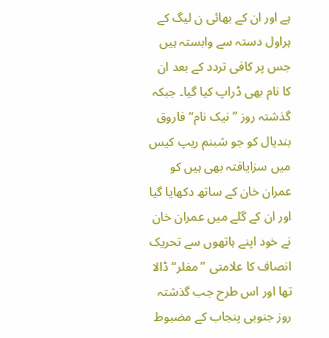ہے اور ان کے بھائی ن لیگ کے ہراول دستہ سے وابستہ ہیں جس پر کافی تردد کے بعد ان کا نام بھی ڈراپ کیا گیا۔ جبکہ گذشتہ روز ”نیک نام“ فاروق بندیال کو جو شبنم ریپ کیس میں سزایافتہ بھی ہیں کو عمران خان کے ساتھ دکھایا گیا اور ان کے گلے میں عمران خان نے خود اپنے ہاتھوں سے تحریک انصاف کا علامتی ”مفلر“ ڈالا تھا اور اس طرح جب گذشتہ روز جنوبی پنجاب کے مضبوط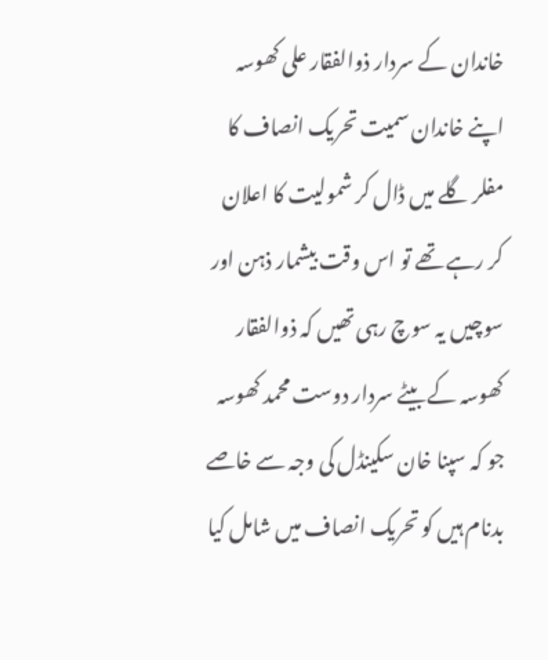خاندان کے سردار ذوالفقار علی کھوسہ اپنے خاندان سمیت تحریک انصاف کا مفلر گلے میں ڈال کر شمولیت کا اعلان کر رہے تھے تو اس وقت بیشمار ذہن اور سوچیں یہ سوچ رہی تھیں کہ ذوالفقار کھوسہ کے بیٹے سردار دوست محمد کھوسہ جو کہ سپنا خان سکینڈل کی وجہ سے خاصے بدنام ہیں کو تحریک انصاف میں شامل کیا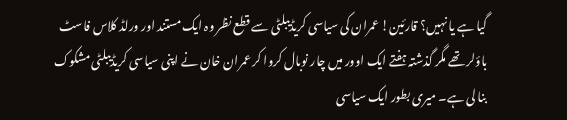گیا ہے یا نہیں؟ قارئین! عمران کی سیاسی کریڈیبلٹی سے قطع نظر وہ ایک مستند اور ورلڈ کلاس فاسٹ باؤلر تھے مگر گذشتہ ہفتے ایک اوور میں چار نوبال کروا کر عمران خان نے اپنی سیاسی کریڈیبلٹی مشکوک بنا لی ہے۔ میری بطور ایک سیاسی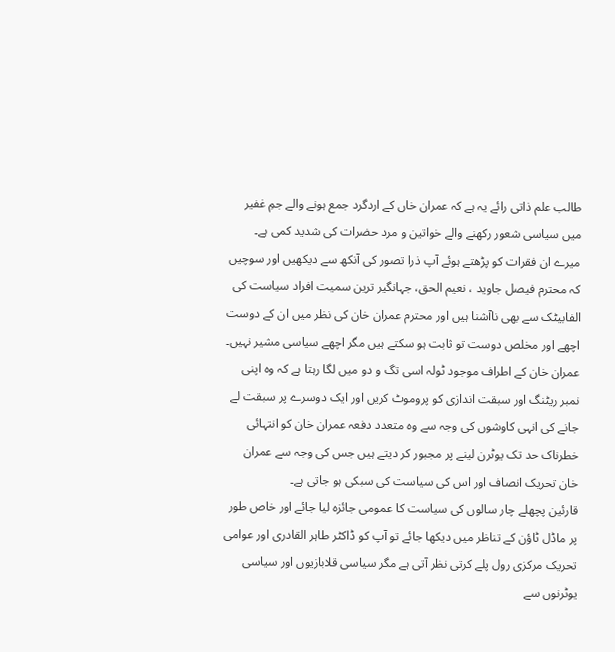طالب علم ذاتی رائے یہ ہے کہ عمران خاں کے اردگرد جمع ہونے والے جمِ غفیر میں سیاسی شعور رکھنے والے خواتین و مرد حضرات کی شدید کمی ہے۔ میرے ان فقرات کو پڑھتے ہوئے آپ ذرا تصور کی آنکھ سے دیکھیں اور سوچیں کہ محترم فیصل جاوید ، نعیم الحق، جہانگیر ترین سمیت افراد سیاست کی الفابیٹک سے بھی ناآشنا ہیں اور محترم عمران خان کی نظر میں ان کے دوست اچھے اور مخلص دوست تو ثابت ہو سکتے ہیں مگر اچھے سیاسی مشیر نہیں۔ عمران خان کے اطراف موجود ٹولہ اسی تگ و دو میں لگا رہتا ہے کہ وہ اپنی نمبر ریٹنگ اور سبقت اندازی کو پروموٹ کریں اور ایک دوسرے پر سبقت لے جانے کی انہی کاوشوں کی وجہ سے وہ متعدد دفعہ عمران خان کو انتہائی خطرناک حد تک یوٹرن لینے پر مجبور کر دیتے ہیں جس کی وجہ سے عمران خان تحریک انصاف اور اس کی سیاست کی سبکی ہو جاتی ہے۔
قارئین پچھلے چار سالوں کی سیاست کا عمومی جائزہ لیا جائے اور خاص طور پر ماڈل ٹاؤن کے تناظر میں دیکھا جائے تو آپ کو ڈاکٹر طاہر القادری اور عوامی تحریک مرکزی رول پلے کرتی نظر آتی ہے مگر سیاسی قلابازیوں اور سیاسی یوٹرنوں سے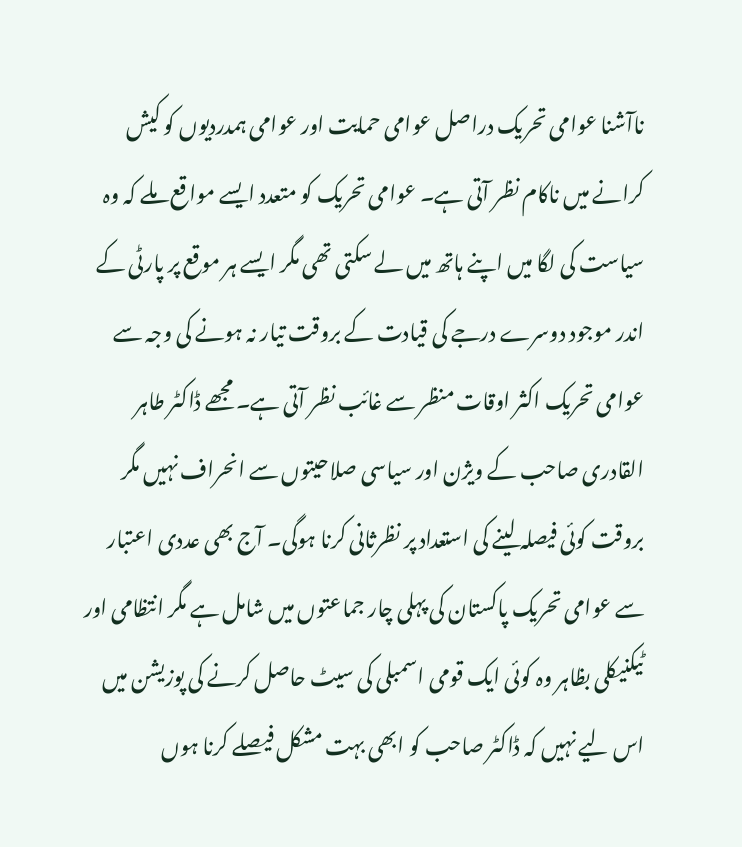ناآشنا عوامی تحریک دراصل عوامی حمایت اور عوامی ہمدردیوں کو کیش کرانے میں ناکام نظر آتی ہے۔ عوامی تحریک کو متعدد ایسے مواقع ملے کہ وہ سیاست کی لگا میں اپنے ہاتھ میں لے سکتی تھی مگر ایسے ہر موقع پر پارٹی کے اندر موجود دوسرے درجے کی قیادت کے بروقت تیار نہ ہونے کی وجہ سے عوامی تحریک اکثر اوقات منظر سے غائب نظر آتی ہے۔ مجھے ڈاکٹر طاہر القادری صاحب کے ویژن اور سیاسی صلاحیتوں سے انحراف نہیں مگر بروقت کوئی فیصلہ لینے کی استعداد پر نظرثانی کرنا ہوگی۔ آج بھی عددی اعتبار سے عوامی تحریک پاکستان کی پہلی چار جماعتوں میں شامل ہے مگر انتظامی اور ٹیکنیکلی بظاہر وہ کوئی ایک قومی اسمبلی کی سیٹ حاصل کرنے کی پوزیشن میں اس لیے نہیں کہ ڈاکٹر صاحب کو ابھی بہت مشکل فیصلے کرنا ہوں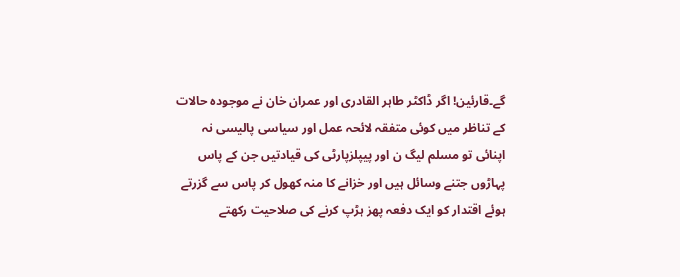گے۔قارئین! اگر ڈاکٹر طاہر القادری اور عمران خان نے موجودہ حالات کے تناظر میں کوئی متفقہ لائحہ عمل اور سیاسی پالیسی نہ اپنائی تو مسلم لیگ ن اور پیپلزپارٹی کی قیادتیں جن کے پاس پہاڑوں جتنے وسائل ہیں اور خزانے کا منہ کھول کر پاس سے گزرتے ہوئے اقتدار کو ایک دفعہ پھرٰ ہڑپ کرنے کی صلاحیت رکھتے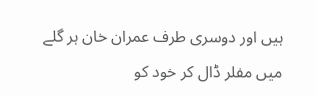ہیں اور دوسری طرف عمران خان ہر گلے میں مفلر ڈال کر خود کو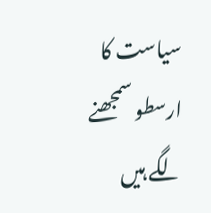سیاست کا ارسطو سمجھنے لگے ہیں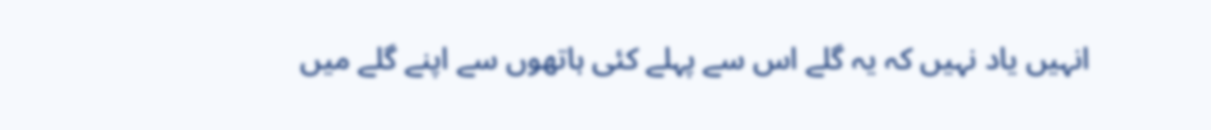انہیں یاد نہیں کہ یہ گلے اس سے پہلے کئی ہاتھوں سے اپنے گلے میں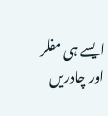ایسے ہی مفلر اور چادریں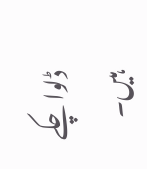ڈلوا چکے ہیں۔